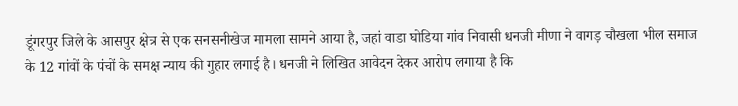डूंगरपुर जिले के आसपुर क्षेत्र से एक सनसनीखेज मामला सामने आया है, जहां वाडा घोडिया गांव निवासी धनजी मीणा ने वागड़ चौखला भील समाज के 12 गांवों के पंचों के समक्ष न्याय की गुहार लगाई है। धनजी ने लिखित आवेदन देकर आरोप लगाया है कि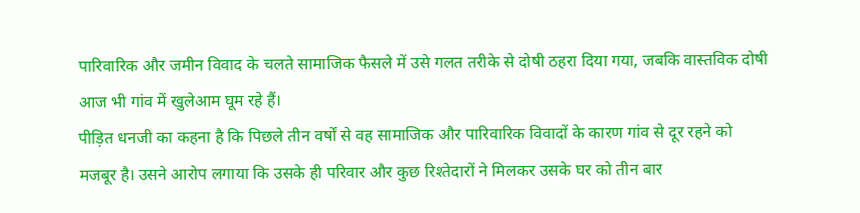पारिवारिक और जमीन विवाद के चलते सामाजिक फैसले में उसे गलत तरीके से दोषी ठहरा दिया गया, जबकि वास्तविक दोषी आज भी गांव में खुलेआम घूम रहे हैं।
पीड़ित धनजी का कहना है कि पिछले तीन वर्षों से वह सामाजिक और पारिवारिक विवादों के कारण गांव से दूर रहने को मजबूर है। उसने आरोप लगाया कि उसके ही परिवार और कुछ रिश्तेदारों ने मिलकर उसके घर को तीन बार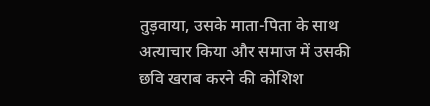तुड़वाया, उसके माता-पिता के साथ अत्याचार किया और समाज में उसकी छवि खराब करने की कोशिश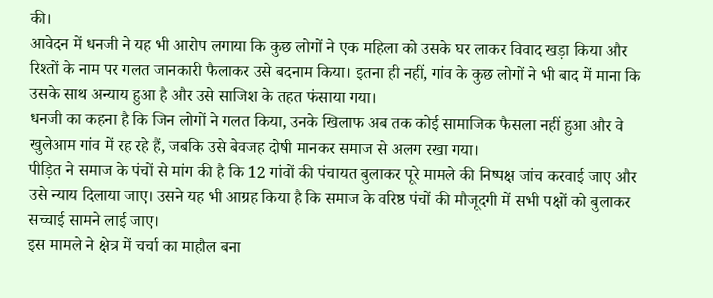की।
आवेदन में धनजी ने यह भी आरोप लगाया कि कुछ लोगों ने एक महिला को उसके घर लाकर विवाद खड़ा किया और रिश्तों के नाम पर गलत जानकारी फैलाकर उसे बदनाम किया। इतना ही नहीं, गांव के कुछ लोगों ने भी बाद में माना कि उसके साथ अन्याय हुआ है और उसे साजिश के तहत फंसाया गया।
धनजी का कहना है कि जिन लोगों ने गलत किया, उनके खिलाफ अब तक कोई सामाजिक फैसला नहीं हुआ और वे खुलेआम गांव में रह रहे हैं, जबकि उसे बेवजह दोषी मानकर समाज से अलग रखा गया।
पीड़ित ने समाज के पंचों से मांग की है कि 12 गांवों की पंचायत बुलाकर पूरे मामले की निष्पक्ष जांच करवाई जाए और उसे न्याय दिलाया जाए। उसने यह भी आग्रह किया है कि समाज के वरिष्ठ पंचों की मौजूदगी में सभी पक्षों को बुलाकर सच्चाई सामने लाई जाए।
इस मामले ने क्षेत्र में चर्चा का माहौल बना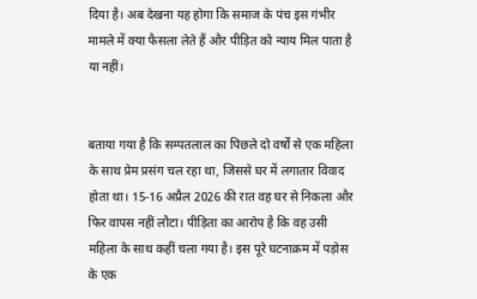दिया है। अब देखना यह होगा कि समाज के पंच इस गंभीर मामले में क्या फैसला लेते हैं और पीड़ित को न्याय मिल पाता है या नहीं।


बताया गया है कि सम्पतलाल का पिछले दो वर्षों से एक महिला के साथ प्रेम प्रसंग चल रहा था, जिससे घर में लगातार विवाद होता था। 15-16 अप्रैल 2026 की रात वह घर से निकला और फिर वापस नहीं लौटा। पीड़िता का आरोप है कि वह उसी महिला के साथ कहीं चला गया है। इस पूरे घटनाक्रम में पड़ोस के एक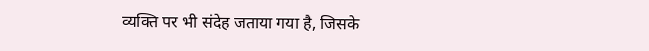व्यक्ति पर भी संदेह जताया गया है, जिसके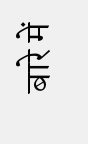बारे में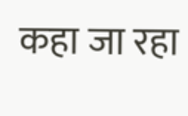कहा जा रहा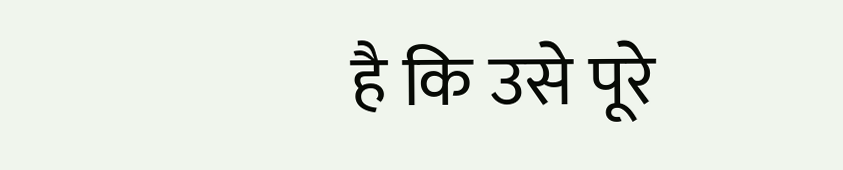है कि उसे पूरे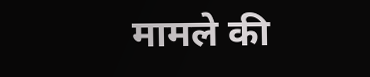मामले की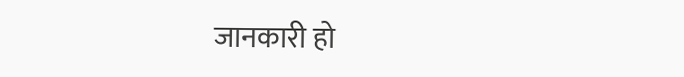जानकारी हो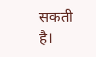सकती है।